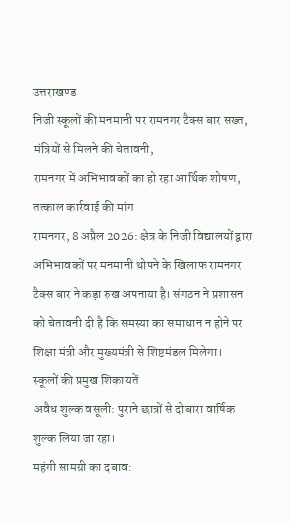उत्तराखण्ड
निजी स्कूलों की मनमानी पर रामनगर टैक्स बार सख्त, मंत्रियों से मिलने की चेतावनी,
रामनगर में अभिभावकों का हो रहा आर्थिक शोषण, तत्काल कार्रवाई की मांग
रामनगर, 8 अप्रैल 2026: क्षेत्र के निजी विद्यालयों द्वारा अभिभावकों पर मनमानी थोपने के खिलाफ रामनगर टैक्स बार ने कड़ा रुख अपनाया है। संगठन ने प्रशासन को चेतावनी दी है कि समस्या का समाधान न होने पर शिक्षा मंत्री और मुख्यमंत्री से शिष्टमंडल मिलेगा।
स्कूलों की प्रमुख शिकायतें
अवैध शुल्क वसूली: पुराने छात्रों से दोबारा वार्षिक शुल्क लिया जा रहा।
महंगी सामग्री का दबाव: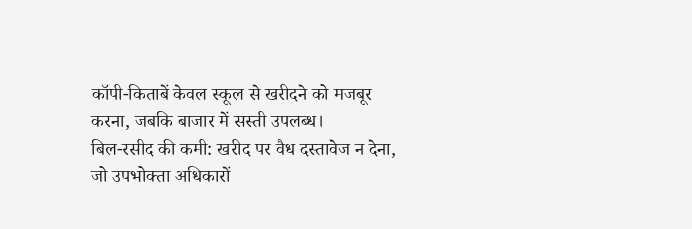कॉपी-किताबें केवल स्कूल से खरीदने को मजबूर करना, जबकि बाजार में सस्ती उपलब्ध।
बिल-रसीद की कमी: खरीद पर वैध दस्तावेज न देना, जो उपभोक्ता अधिकारों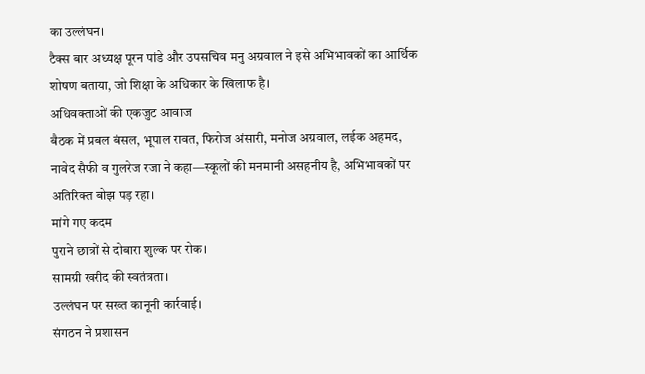का उल्लंघन।
टैक्स बार अध्यक्ष पूरन पांडे और उपसचिव मनु अग्रवाल ने इसे अभिभावकों का आर्थिक शोषण बताया, जो शिक्षा के अधिकार के खिलाफ है।
अधिवक्ताओं की एकजुट आवाज
बैठक में प्रबल बंसल, भूपाल रावत, फिरोज अंसारी, मनोज अग्रवाल, लईक अहमद, नावेद सैफी व गुलरेज रजा ने कहा—स्कूलों की मनमानी असहनीय है, अभिभावकों पर अतिरिक्त बोझ पड़ रहा।
मांगे गए कदम
पुराने छात्रों से दोबारा शुल्क पर रोक।
सामग्री खरीद की स्वतंत्रता।
उल्लंघन पर सख्त कानूनी कार्रवाई।
संगठन ने प्रशासन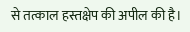से तत्काल हस्तक्षेप की अपील की है।